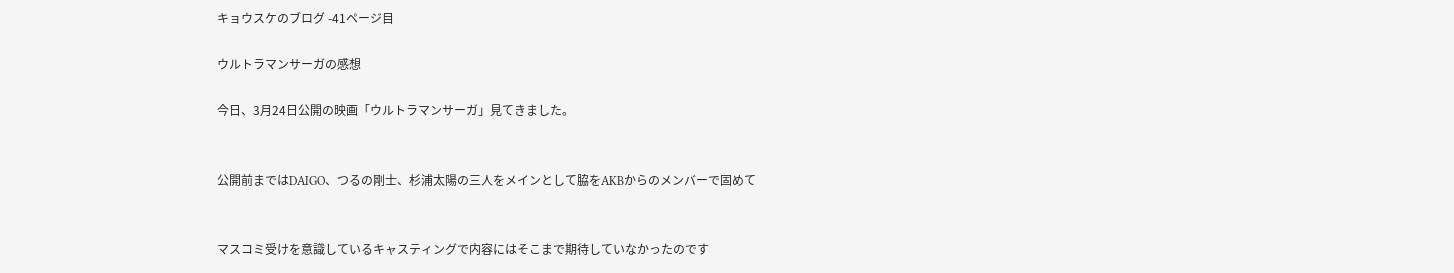キョウスケのブログ -41ページ目

ウルトラマンサーガの感想

今日、3月24日公開の映画「ウルトラマンサーガ」見てきました。


公開前まではDAIGO、つるの剛士、杉浦太陽の三人をメインとして脇をAKBからのメンバーで固めて


マスコミ受けを意識しているキャスティングで内容にはそこまで期待していなかったのです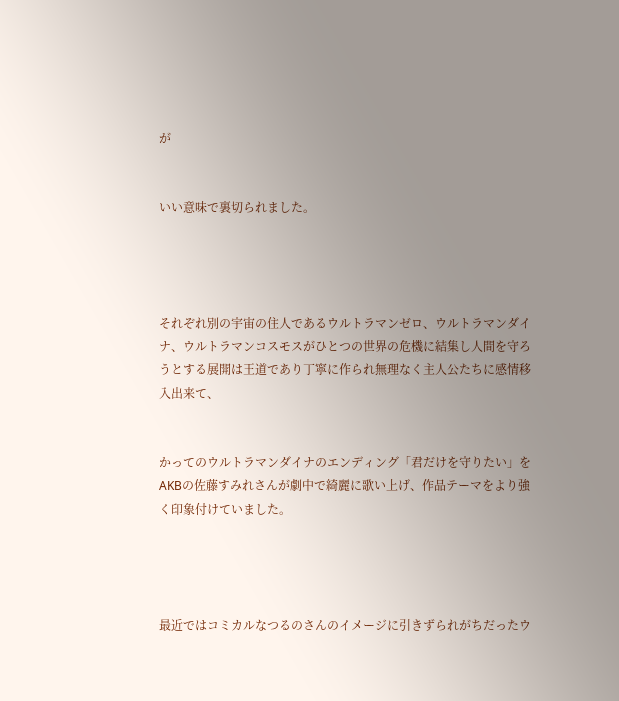が


いい意味で裏切られました。




それぞれ別の宇宙の住人であるウルトラマンゼロ、ウルトラマンダイナ、ウルトラマンコスモスがひとつの世界の危機に結集し人間を守ろうとする展開は王道であり丁寧に作られ無理なく主人公たちに感情移入出来て、


かってのウルトラマンダイナのエンディング「君だけを守りたい」をAKBの佐藤すみれさんが劇中で綺麗に歌い上げ、作品テーマをより強く印象付けていました。




最近ではコミカルなつるのさんのイメージに引きずられがちだったウ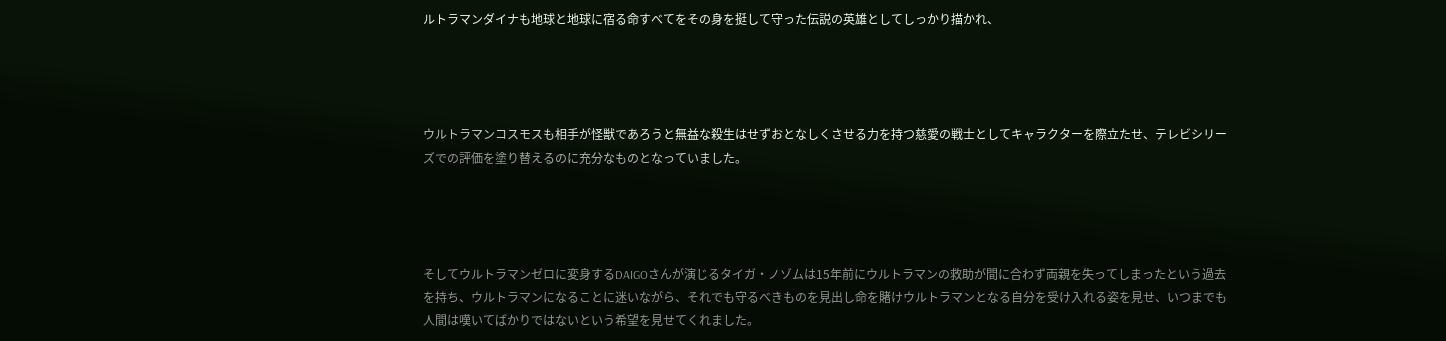ルトラマンダイナも地球と地球に宿る命すべてをその身を挺して守った伝説の英雄としてしっかり描かれ、




ウルトラマンコスモスも相手が怪獣であろうと無益な殺生はせずおとなしくさせる力を持つ慈愛の戦士としてキャラクターを際立たせ、テレビシリーズでの評価を塗り替えるのに充分なものとなっていました。




そしてウルトラマンゼロに変身するDAIGOさんが演じるタイガ・ノゾムは15年前にウルトラマンの救助が間に合わず両親を失ってしまったという過去を持ち、ウルトラマンになることに迷いながら、それでも守るべきものを見出し命を賭けウルトラマンとなる自分を受け入れる姿を見せ、いつまでも人間は嘆いてばかりではないという希望を見せてくれました。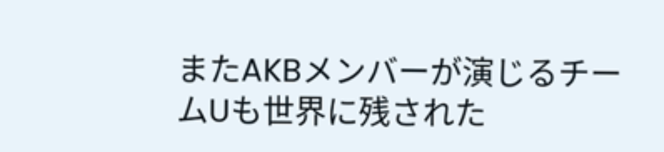またAKBメンバーが演じるチームUも世界に残された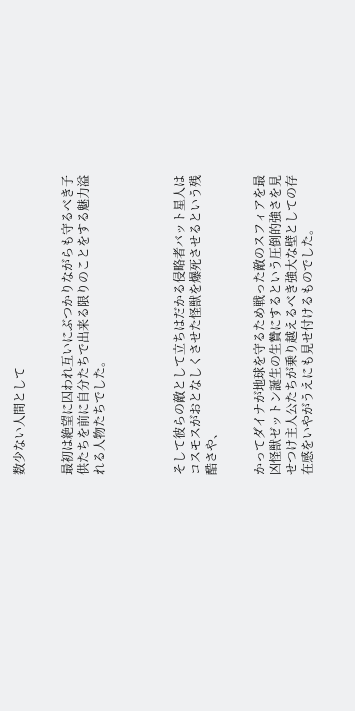数少ない人間として


最初は絶望に囚われ互いにぶつかりながらも守るべき子供たちを前に自分たちで出来る限りのことをする魅力溢れる人物たちでした。




そして彼らの敵として立ちはだかる侵略者バット星人はコスモスがおとなしくさせた怪獣を爆死させるという残酷さや、


かってダイナが地球を守るため戦った敵のスフィアを最凶怪獣ゼットン誕生の生贄にするという圧倒的強さを見せつけ主人公たちが乗り越えるべき強大な壁としての存在感をいやがうえにも見せ付けるものでした。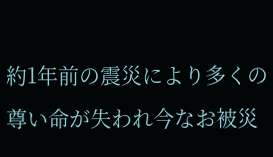約1年前の震災により多くの尊い命が失われ今なお被災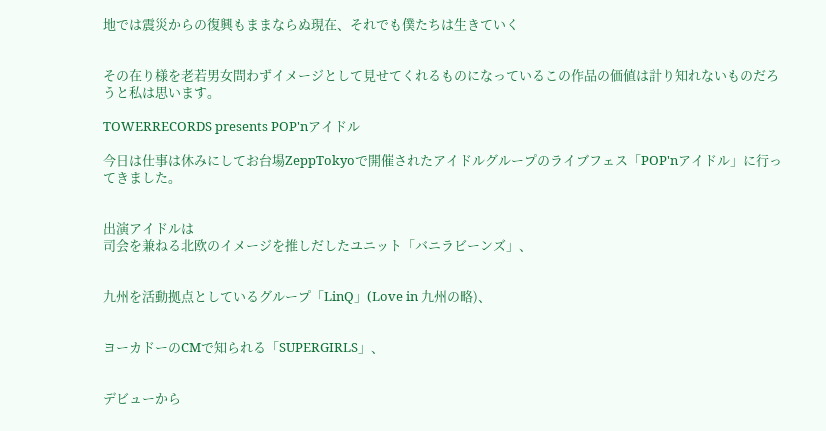地では震災からの復興もままならぬ現在、それでも僕たちは生きていく


その在り様を老若男女問わずイメージとして見せてくれるものになっているこの作品の価値は計り知れないものだろうと私は思います。

TOWERRECORDS presents POP'nアイドル

今日は仕事は休みにしてお台場ZeppTokyoで開催されたアイドルグループのライブフェス「POP'nアイドル」に行ってきました。


出演アイドルは
司会を兼ねる北欧のイメージを推しだしたユニット「バニラビーンズ」、


九州を活動拠点としているグループ「LinQ」(Love in 九州の略)、


ヨーカドーのCMで知られる「SUPERGIRLS」、


デビューから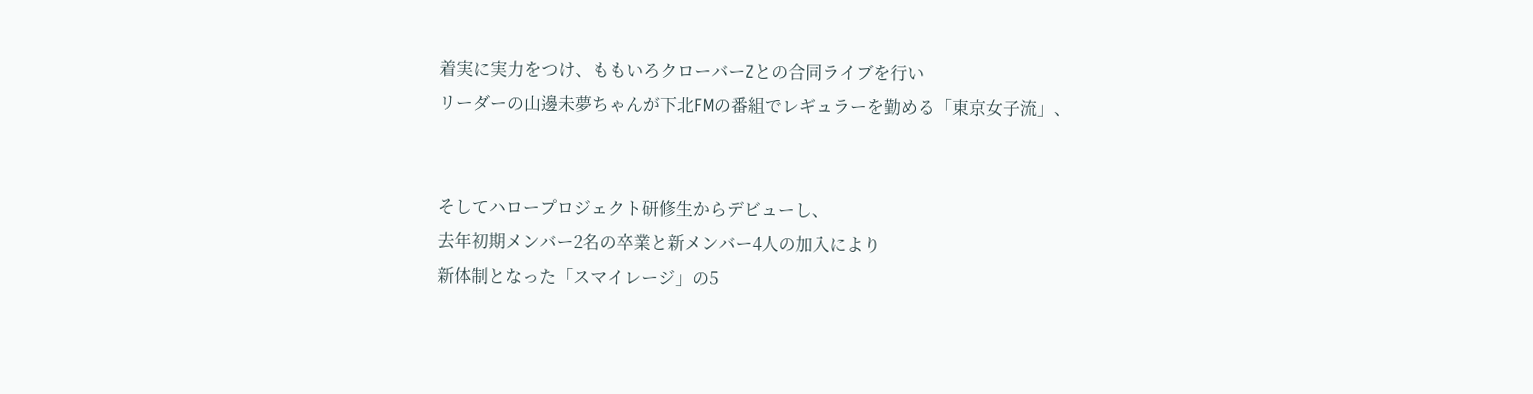着実に実力をつけ、ももいろクローバーZとの合同ライブを行い
リーダーの山邊未夢ちゃんが下北FMの番組でレギュラーを勤める「東京女子流」、


そしてハロープロジェクト研修生からデビューし、
去年初期メンバー2名の卒業と新メンバー4人の加入により
新体制となった「スマイレージ」の5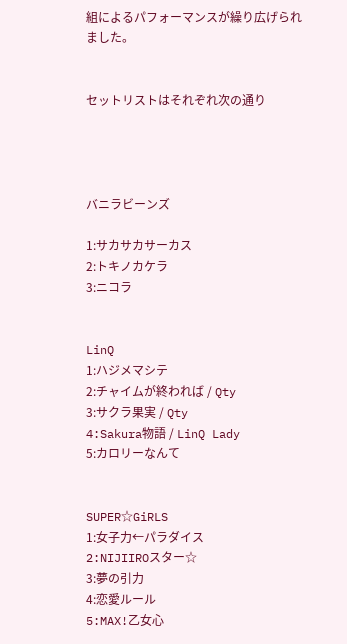組によるパフォーマンスが繰り広げられました。


セットリストはそれぞれ次の通り




バニラビーンズ

1:サカサカサーカス
2:トキノカケラ
3:ニコラ


LinQ
1:ハジメマシテ
2:チャイムが終われば / Qty
3:サクラ果実 / Qty
4:Sakura物語 / LinQ Lady
5:カロリーなんて


SUPER☆GiRLS
1:女子力←パラダイス
2:NIJIIROスター☆
3:夢の引力
4:恋愛ルール
5:MAX!乙女心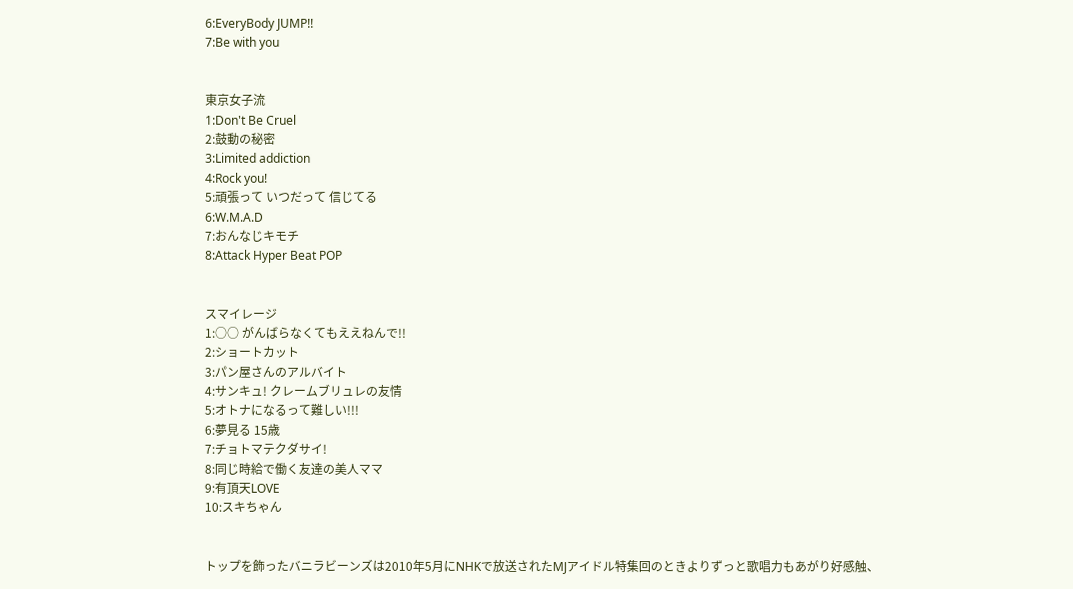6:EveryBody JUMP!!
7:Be with you


東京女子流
1:Don't Be Cruel
2:鼓動の秘密
3:Limited addiction
4:Rock you!
5:頑張って いつだって 信じてる
6:W.M.A.D
7:おんなじキモチ
8:Attack Hyper Beat POP


スマイレージ
1:○○ がんばらなくてもええねんで!!
2:ショートカット
3:パン屋さんのアルバイト
4:サンキュ! クレームブリュレの友情
5:オトナになるって難しい!!!
6:夢見る 15歳
7:チョトマテクダサイ!
8:同じ時給で働く友達の美人ママ
9:有頂天LOVE
10:スキちゃん


トップを飾ったバニラビーンズは2010年5月にNHKで放送されたMJアイドル特集回のときよりずっと歌唱力もあがり好感触、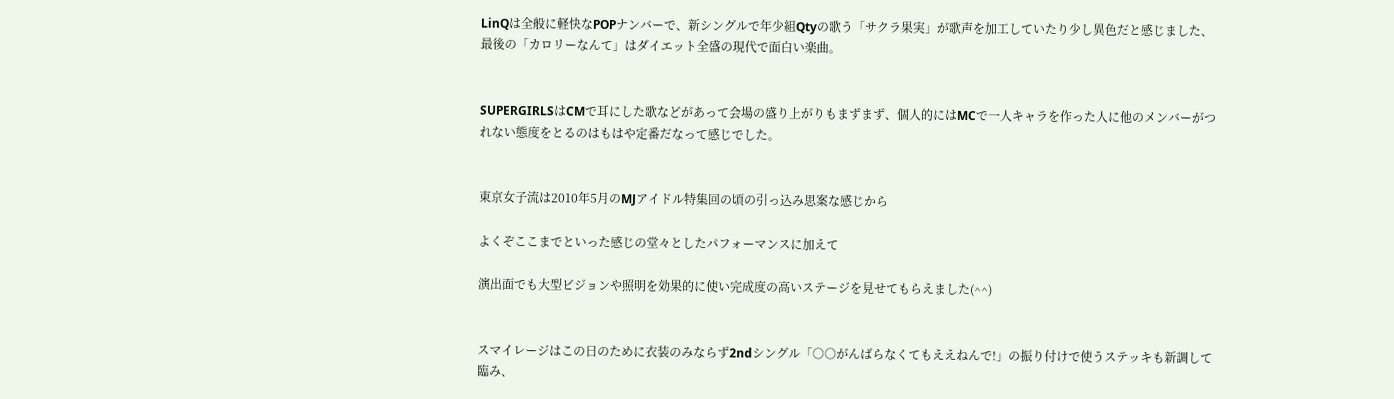LinQは全般に軽快なPOPナンバーで、新シングルで年少組Qtyの歌う「サクラ果実」が歌声を加工していたり少し異色だと感じました、最後の「カロリーなんて」はダイエット全盛の現代で面白い楽曲。


SUPERGIRLSはCMで耳にした歌などがあって会場の盛り上がりもまずまず、個人的にはMCで一人キャラを作った人に他のメンバーがつれない態度をとるのはもはや定番だなって感じでした。


東京女子流は2010年5月のMJアイドル特集回の頃の引っ込み思案な感じから

よくぞここまでといった感じの堂々としたパフォーマンスに加えて

演出面でも大型ビジョンや照明を効果的に使い完成度の高いステージを見せてもらえました(^^)


スマイレージはこの日のために衣装のみならず2ndシングル「○○がんばらなくてもええねんで!」の振り付けで使うステッキも新調して臨み、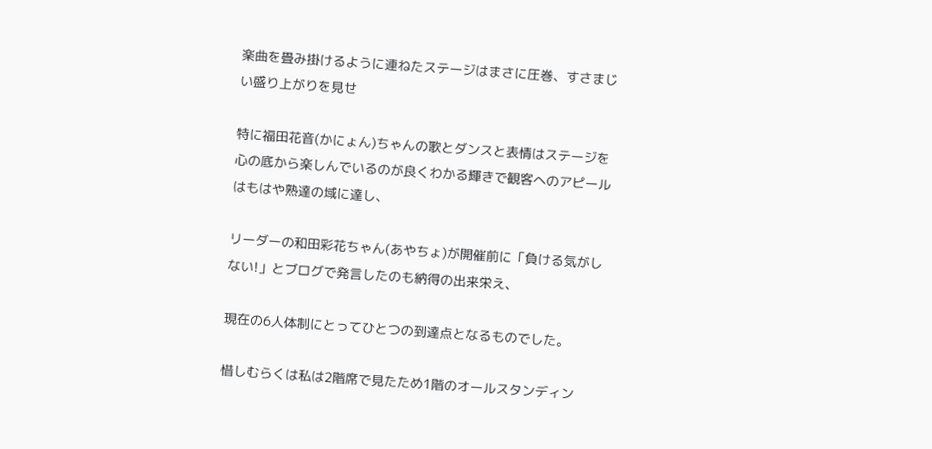楽曲を畳み掛けるように連ねたステージはまさに圧巻、すさまじい盛り上がりを見せ

特に福田花音(かにょん)ちゃんの歌とダンスと表情はステージを心の底から楽しんでいるのが良くわかる輝きで観客へのアピールはもはや熟達の域に達し、

リーダーの和田彩花ちゃん(あやちょ)が開催前に「負ける気がしない!」とブログで発言したのも納得の出来栄え、

現在の6人体制にとってひとつの到達点となるものでした。

惜しむらくは私は2階席で見たため1階のオールスタンディン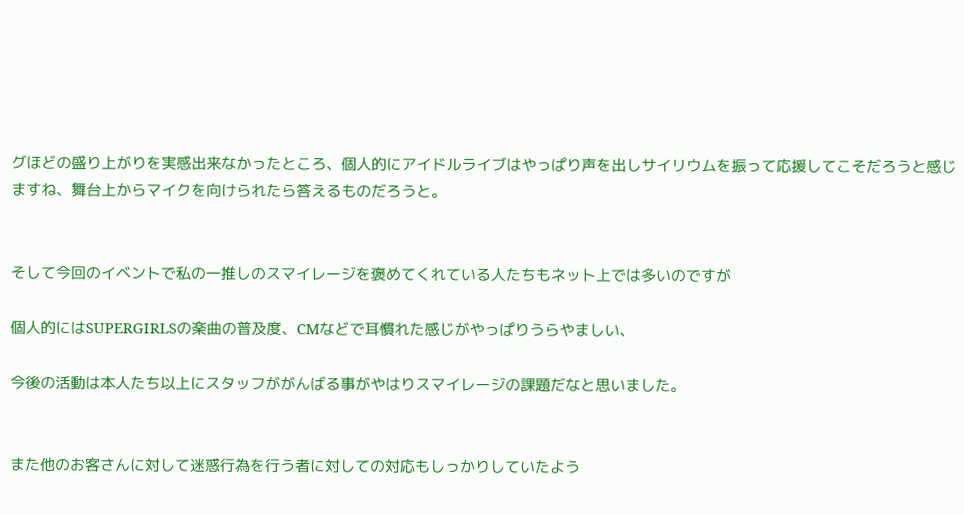グほどの盛り上がりを実感出来なかったところ、個人的にアイドルライブはやっぱり声を出しサイリウムを振って応援してこそだろうと感じますね、舞台上からマイクを向けられたら答えるものだろうと。


そして今回のイベントで私の一推しのスマイレージを褒めてくれている人たちもネット上では多いのですが

個人的にはSUPERGIRLSの楽曲の普及度、CMなどで耳慣れた感じがやっぱりうらやましい、

今後の活動は本人たち以上にスタッフががんばる事がやはりスマイレージの課題だなと思いました。


また他のお客さんに対して迷惑行為を行う者に対しての対応もしっかりしていたよう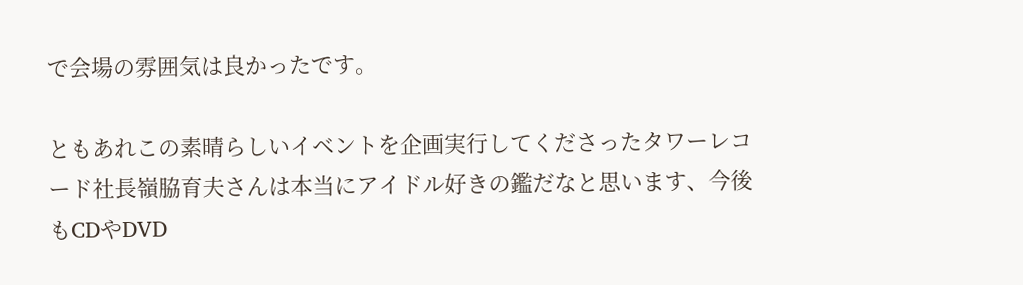で会場の雰囲気は良かったです。

ともあれこの素晴らしいイベントを企画実行してくださったタワーレコード社長嶺脇育夫さんは本当にアイドル好きの鑑だなと思います、今後もCDやDVD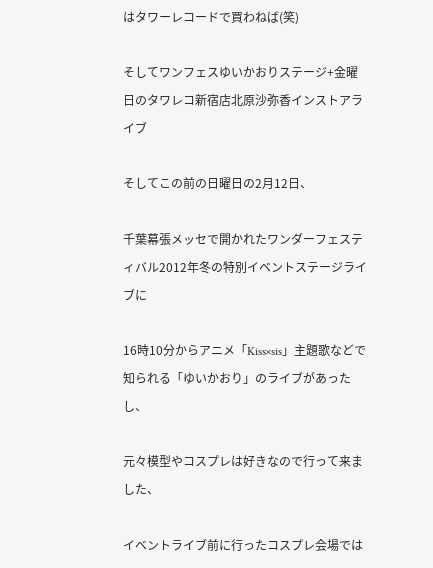はタワーレコードで買わねば(笑)

そしてワンフェスゆいかおりステージ+金曜日のタワレコ新宿店北原沙弥香インストアライブ

そしてこの前の日曜日の2月12日、

千葉幕張メッセで開かれたワンダーフェスティバル2012年冬の特別イベントステージライブに

16時10分からアニメ「Kiss×sis」主題歌などで知られる「ゆいかおり」のライブがあったし、

元々模型やコスプレは好きなので行って来ました、

イベントライブ前に行ったコスプレ会場では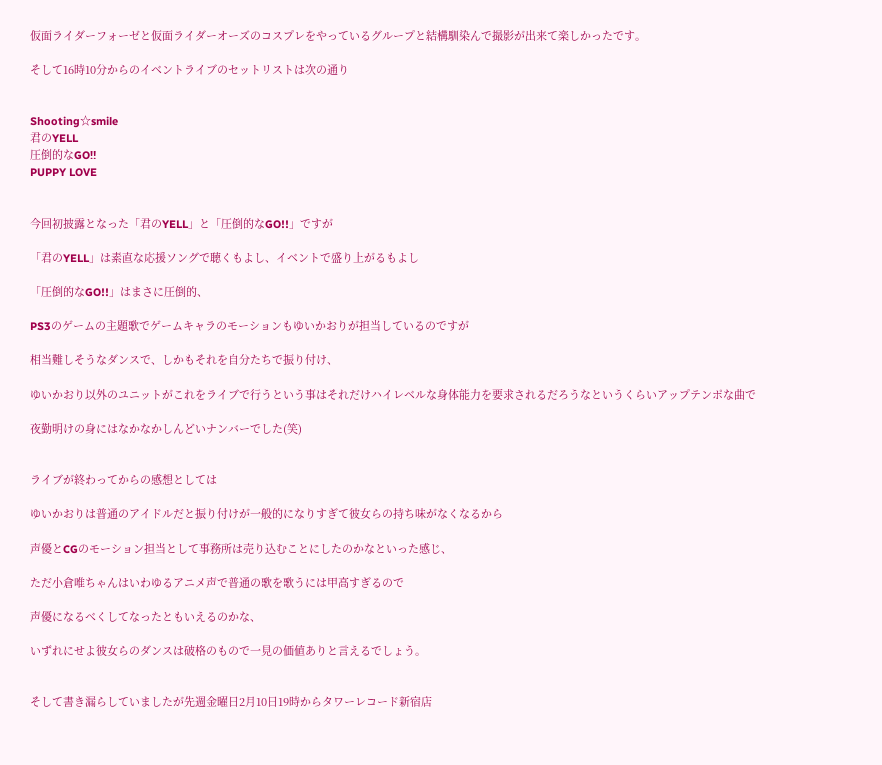仮面ライダーフォーゼと仮面ライダーオーズのコスプレをやっているグループと結構馴染んで撮影が出来て楽しかったです。

そして16時10分からのイベントライブのセットリストは次の通り


Shooting☆smile
君のYELL
圧倒的なGO‼
PUPPY LOVE


今回初披露となった「君のYELL」と「圧倒的なGO!!」ですが

「君のYELL」は素直な応援ソングで聴くもよし、イベントで盛り上がるもよし

「圧倒的なGO!!」はまさに圧倒的、

PS3のゲームの主題歌でゲームキャラのモーションもゆいかおりが担当しているのですが

相当難しそうなダンスで、しかもそれを自分たちで振り付け、

ゆいかおり以外のユニットがこれをライブで行うという事はそれだけハイレベルな身体能力を要求されるだろうなというくらいアップテンポな曲で

夜勤明けの身にはなかなかしんどいナンバーでした(笑)


ライブが終わってからの感想としては

ゆいかおりは普通のアイドルだと振り付けが一般的になりすぎて彼女らの持ち味がなくなるから

声優とCGのモーション担当として事務所は売り込むことにしたのかなといった感じ、

ただ小倉唯ちゃんはいわゆるアニメ声で普通の歌を歌うには甲高すぎるので

声優になるべくしてなったともいえるのかな、

いずれにせよ彼女らのダンスは破格のもので一見の価値ありと言えるでしょう。


そして書き漏らしていましたが先週金曜日2月10日19時からタワーレコード新宿店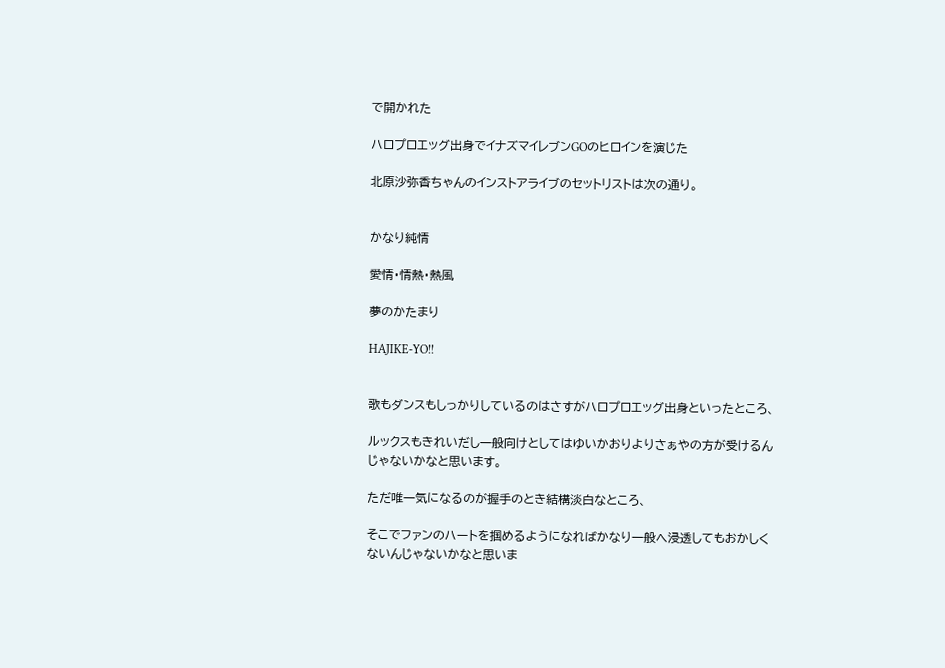で開かれた

ハロプロエッグ出身でイナズマイレブンGOのヒロインを演じた

北原沙弥香ちゃんのインストアライブのセットリストは次の通り。


かなり純情

愛情・情熱・熱風

夢のかたまり

HAJIKE-YO!!


歌もダンスもしっかりしているのはさすがハロプロエッグ出身といったところ、

ルックスもきれいだし一般向けとしてはゆいかおりよりさぁやの方が受けるんじゃないかなと思います。

ただ唯一気になるのが握手のとき結構淡白なところ、

そこでファンのハートを掴めるようになればかなり一般へ浸透してもおかしくないんじゃないかなと思いま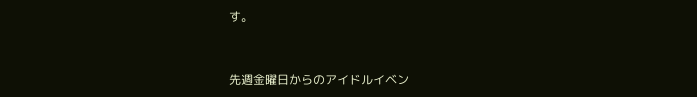す。


先週金曜日からのアイドルイベン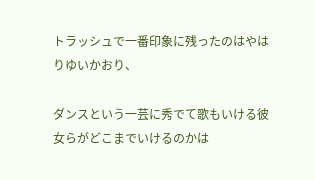トラッシュで一番印象に残ったのはやはりゆいかおり、

ダンスという一芸に秀でて歌もいける彼女らがどこまでいけるのかは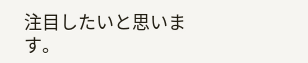注目したいと思います。